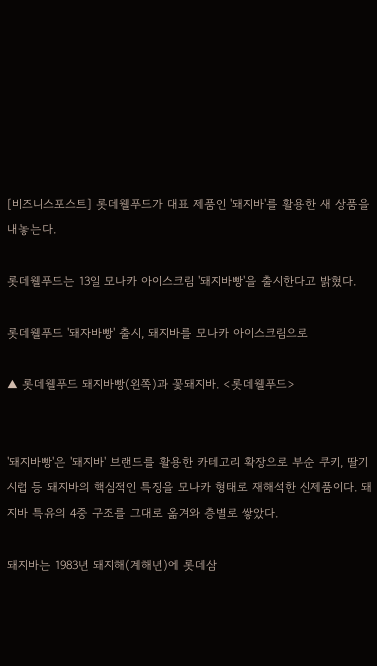[비즈니스포스트] 롯데웰푸드가 대표 제품인 '돼지바'를 활용한 새 상품을 내놓는다.

롯데웰푸드는 13일 모나카 아이스크림 '돼지바빵'을 출시한다고 밝혔다.

롯데웰푸드 '돼자바빵' 출시, 돼지바를 모나카 아이스크림으로

▲ 롯데웰푸드 돼지바빵(왼쪽)과 꽃돼지바. <롯데웰푸드>


'돼지바빵'은 '돼지바' 브랜드를 활용한 카테고리 확장으로 부순 쿠키, 딸기 시럽 등 돼지바의 핵심적인 특징을 모나카 형태로 재해석한 신제품이다. 돼지바 특유의 4중 구조를 그대로 옮겨와 층별로 쌓았다.

돼지바는 1983년 돼지해(계해년)에 롯데삼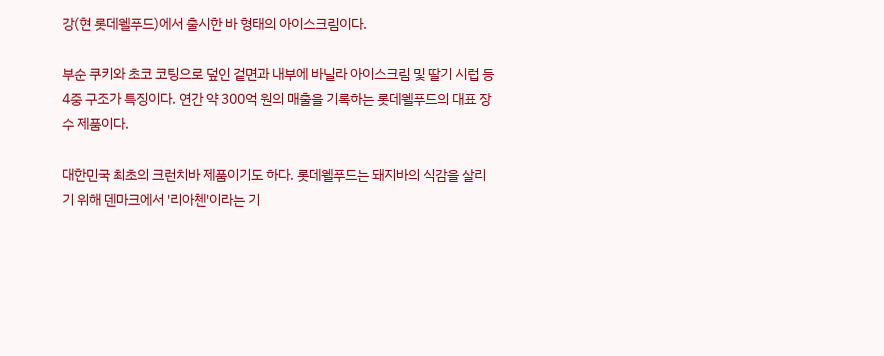강(현 롯데웰푸드)에서 출시한 바 형태의 아이스크림이다.

부순 쿠키와 초코 코팅으로 덮인 겉면과 내부에 바닐라 아이스크림 및 딸기 시럽 등 4중 구조가 특징이다. 연간 약 300억 원의 매출을 기록하는 롯데웰푸드의 대표 장수 제품이다.

대한민국 최초의 크런치바 제품이기도 하다. 롯데웰푸드는 돼지바의 식감을 살리기 위해 덴마크에서 '리아첸'이라는 기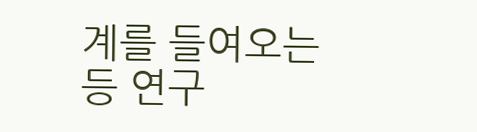계를 들여오는 등 연구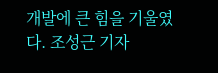개발에 큰 힘을 기울였다. 조성근 기자